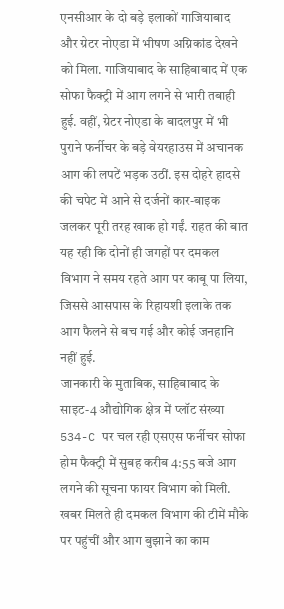एनसीआर के दो बड़े इलाकों गाजियाबाद और ग्रेटर नोएडा में भीषण अग्निकांड देखने को मिला. गाजियाबाद के साहिबाबाद में एक सोफा फैक्ट्री में आग लगने से भारी तबाही हुई. वहीं, ग्रेटर नोएडा के बादलपुर में भी पुराने फर्नीचर के बड़े वेयरहाउस में अचानक आग की लपटें भड़क उठीं. इस दोहरे हादसे की चपेट में आने से दर्जनों कार-बाइक जलकर पूरी तरह खाक हो गईं. राहत की बात यह रही कि दोनों ही जगहों पर दमकल विभाग ने समय रहते आग पर काबू पा लिया, जिससे आसपास के रिहायशी इलाके तक आग फैलने से बच गई और कोई जनहानि नहीं हुई.
जानकारी के मुताबिक, साहिबाबाद के साइट-4 औद्योगिक क्षेत्र में प्लॉट संख्या 534-C पर चल रही एसएस फर्नीचर सोफा होम फैक्ट्री में सुबह करीब 4:55 बजे आग लगने की सूचना फायर विभाग को मिली. खबर मिलते ही दमकल विभाग की टीमें मौके पर पहुंचीं और आग बुझाने का काम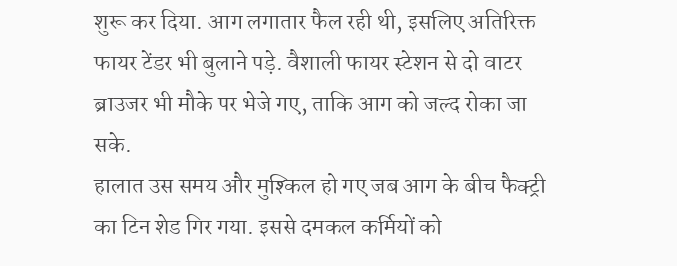शुरू कर दिया. आग लगातार फैल रही थी, इसलिए अतिरिक्त फायर टेंडर भी बुलाने पड़े. वैशाली फायर स्टेशन से दो वाटर ब्राउजर भी मौके पर भेजे गए, ताकि आग को जल्द रोका जा सके.
हालात उस समय और मुश्किल हो गए जब आग के बीच फैक्ट्री का टिन शेड गिर गया. इससे दमकल कर्मियों को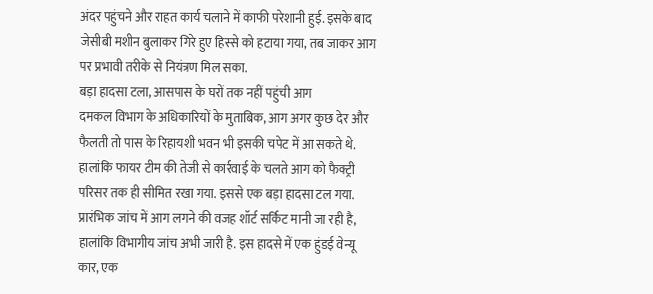अंदर पहुंचने और राहत कार्य चलाने में काफी परेशानी हुई. इसके बाद जेसीबी मशीन बुलाकर गिरे हुए हिस्से को हटाया गया, तब जाकर आग पर प्रभावी तरीके से नियंत्रण मिल सका.
बड़ा हादसा टला, आसपास के घरों तक नहीं पहुंची आग
दमकल विभाग के अधिकारियों के मुताबिक, आग अगर कुछ देर और फैलती तो पास के रिहायशी भवन भी इसकी चपेट में आ सकते थे. हालांकि फायर टीम की तेजी से कार्रवाई के चलते आग को फैक्ट्री परिसर तक ही सीमित रखा गया. इससे एक बड़ा हादसा टल गया. प्रारंभिक जांच में आग लगने की वजह शॉर्ट सर्किट मानी जा रही है, हालांकि विभागीय जांच अभी जारी है. इस हादसे में एक हुंडई वेन्यू कार, एक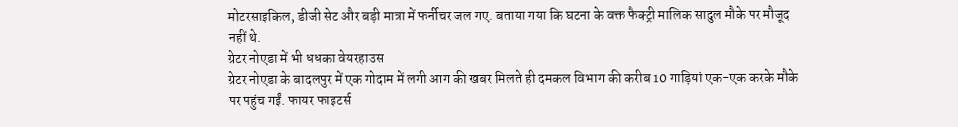मोटरसाइकिल, डीजी सेट और बड़ी मात्रा में फर्नीचर जल गए. बताया गया कि घटना के वक्त फैक्ट्री मालिक सादुल मौके पर मौजूद नहीं थे.
ग्रेटर नोएडा में भी धधका वेयरहाउस
ग्रेटर नोएडा के बादलपुर में एक गोदाम में लगी आग की खबर मिलते ही दमकल विभाग की करीब 10 गाड़ियां एक-एक करके मौके पर पहुंच गईं. फायर फाइटर्स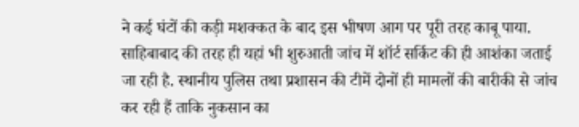ने कई घंटों की कड़ी मशक्कत के बाद इस भीषण आग पर पूरी तरह काबू पाया. साहिबाबाद की तरह ही यहां भी शुरुआती जांच में शॉर्ट सर्किट की ही आशंका जताई जा रही है. स्थानीय पुलिस तथा प्रशासन की टीमें दोनों ही मामलों की बारीकी से जांच कर रही हैं ताकि नुकसान का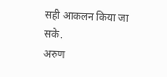सही आकलन किया जा सके.
अरुण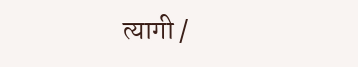त्यागी /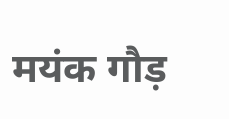मयंक गौड़